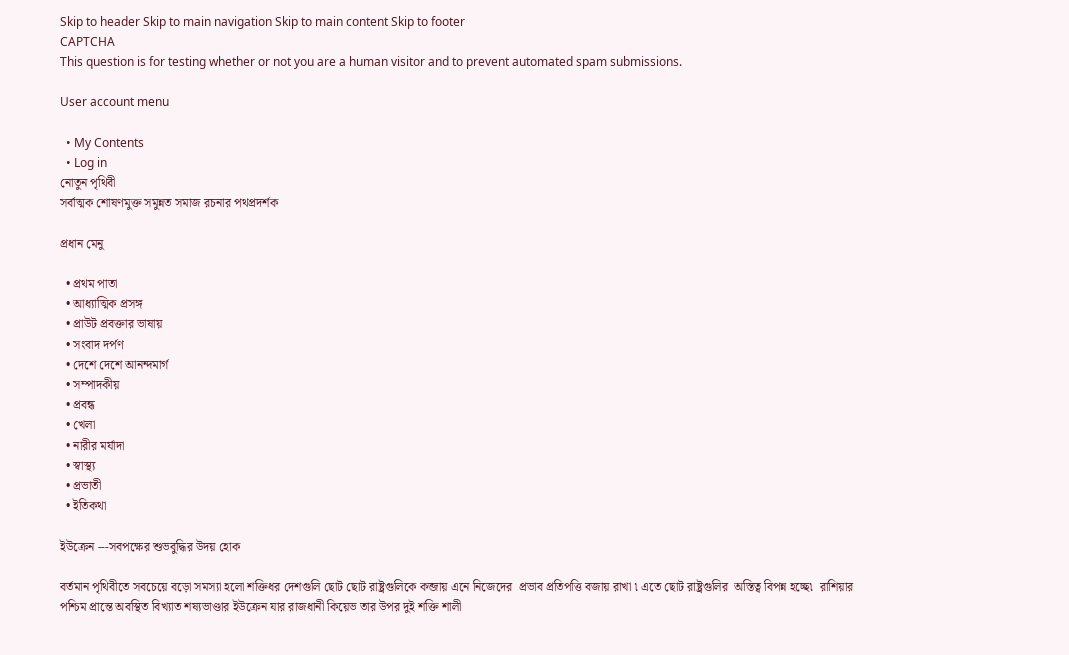Skip to header Skip to main navigation Skip to main content Skip to footer
CAPTCHA
This question is for testing whether or not you are a human visitor and to prevent automated spam submissions.

User account menu

  • My Contents
  • Log in
নোতুন পৃথিবী
সর্বাত্মক শোষণমুক্ত সমুন্নত সমাজ রচনার পথপ্রদর্শক

প্রধান মেনু

  • প্রথম পাতা
  • আধ্যাত্মিক প্রসঙ্গ
  • প্রাউট প্রবক্তার ভাষায়
  • সংবাদ দর্পণ
  • দেশে দেশে আনন্দমার্গ
  • সম্পাদকীয়
  • প্রবন্ধ
  • খেলা
  • নারীর মর্যাদা
  • স্বাস্থ্য
  • প্রভাতী
  • ইতিকথা

ইউক্রেন ---সবপক্ষের শুভবুদ্ধির উদয় হোক

বর্তমান পৃথিবীতে সবচেয়ে বড়ো সমস্যা হলো শক্তিধর দেশগুলি ছোট ছোট রাষ্ট্রগুলিকে কব্জায় এনে নিজেদের  প্রভাব প্রতিপত্তি বজায় রাখা ৷ এতে ছোট রাষ্ট্রগুলির  অস্তিত্ব বিপন্ন হচ্ছে৷  রাশিয়ার পশ্চিম প্রান্তে অবস্থিত বিখ্যাত শষ্যভাণ্ডার ইউক্রেন যার রাজধানী কিয়েভ তার উপর দুই শক্তি শালী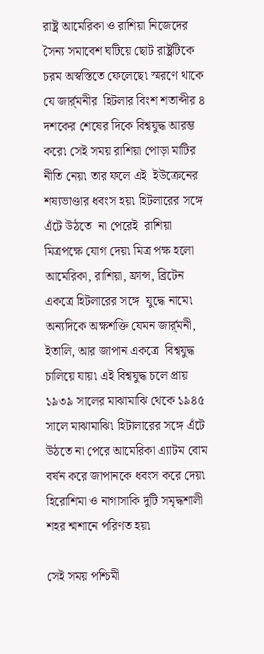রাষ্ট্র আমেরিকা ও রাশিয়া নিজেদের  সৈন্য সমাবেশ ঘটিয়ে ছোট রাষ্ট্রটিকে চরম অস্বস্তিতে ফেলেছে৷ স্মরণে থাকে যে জার্র্মনীর  হিটলার বিংশ শতাব্দীর ৪ দশকের শেষের দিকে বিশ্বযুদ্ধ আরম্ভ করে৷ সেই সময় রাশিয়া পোড়া মাটির নীতি নেয়৷ তার ফলে এই  ইউক্রেনের শষ্যভাণ্ডার ধবংস হয়৷ হিটলারের সঙ্গে এঁটে উঠতে  না পেরেই  রাশিয়া মিত্রপক্ষে যোগ দেয়৷ মিত্র পক্ষ হলো আমেরিকা, রাশিয়া, ফ্রান্স, ব্রিটেন একত্রে হিটলারের সঙ্গে  যুদ্ধে নামে৷ অন্যদিকে অক্ষশক্তি যেমন জার্র্মনী, ইতালি, আর জাপান একত্রে  বিশ্বযুদ্ধ চালিয়ে যায়৷ এই বিশ্বযুদ্ধ চলে প্রায়  ১৯৩৯ সালের মাঝামাঝি থেকে ১৯৪৫ সালে মাঝামাঝি৷ হিটালারের সঙ্গে এঁটে উঠতে না পেরে আমেরিকা এ্যাটম বোম বর্ষন করে জাপানকে ধবংস করে দেয়৷ হিরোশিমা ও নাগাসাকি দুটি সমৃদ্ধশালী শহর শ্মশানে পরিণত হয়৷

সেই সময় পশ্চিমী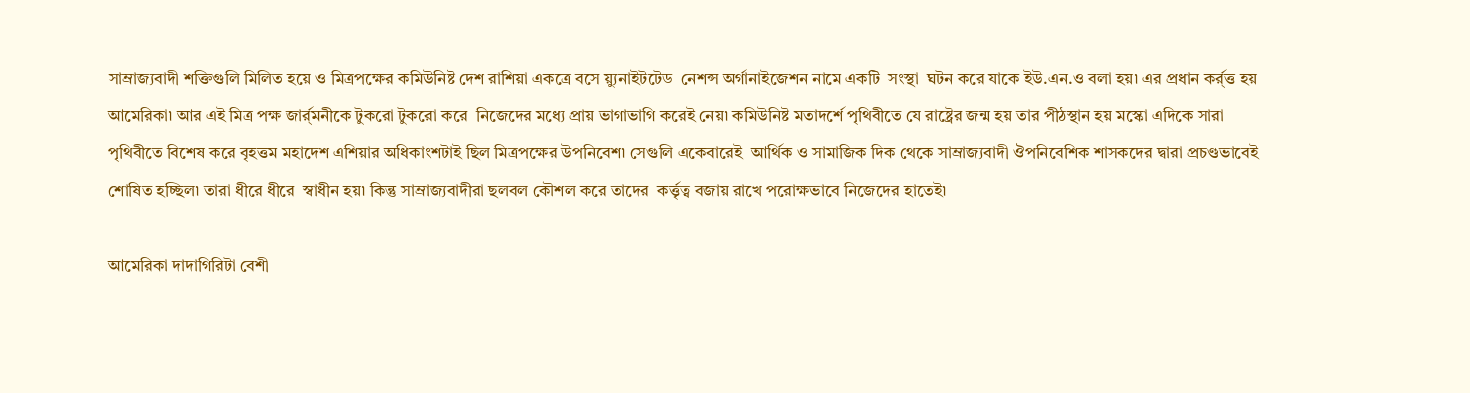সাম্রাজ্যবাদী শক্তিগুলি মিলিত হয়ে ও মিত্রপক্ষের কমিউনিষ্ট দেশ রাশিয়া একত্রে বসে য়্যুনাইটটেড  নেশন্স অর্গানাইজেশন নামে একটি  সংস্থা  ঘটন করে যাকে ইউ.এন.ও বলা হয়৷ এর প্রধান কর্র্ত্ত হয় আমেরিকা৷ আর এই মিত্র পক্ষ জার্র্মনীকে টুকরো টুকরো করে  নিজেদের মধ্যে প্রায় ভাগাভাগি করেই নেয়৷ কমিউনিষ্ট মতাদর্শে পৃথিবীতে যে রাষ্ট্রের জন্ম হয় তার পীঠস্থান হয় মস্কো এদিকে সারা পৃথিবীতে বিশেষ করে বৃহত্তম মহাদেশ এশিয়ার অধিকাংশটাই ছিল মিত্রপক্ষের উপনিবেশ৷ সেগুলি একেবারেই  আর্থিক ও সামাজিক দিক থেকে সাম্রাজ্যবাদী ঔপনিবেশিক শাসকদের দ্বারা প্রচণ্ডভাবেই শোষিত হচ্ছিল৷ তারা ধীরে ধীরে  স্বাধীন হয়৷ কিন্তু সাম্রাজ্যবাদীরা ছলবল কৌশল করে তাদের  কর্ত্তৃত্ব বজায় রাখে পরোক্ষভাবে নিজেদের হাতেই৷

আমেরিকা দাদাগিরিটা বেশী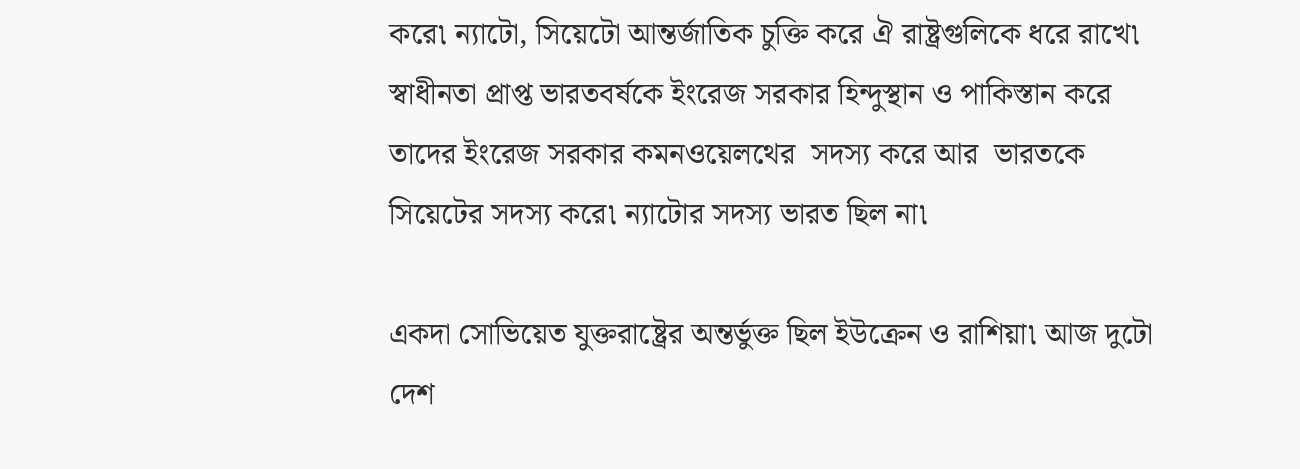করে৷ ন্যাটো, সিয়েটো আন্তর্জাতিক চুক্তি করে ঐ রাষ্ট্রগুলিকে ধরে রাখে৷ স্বাধীনতা প্রাপ্ত ভারতবর্ষকে ইংরেজ সরকার হিন্দুস্থান ও পাকিস্তান করে তাদের ইংরেজ সরকার কমনওয়েলথের  সদস্য করে আর  ভারতকে সিয়েটের সদস্য করে৷ ন্যাটোর সদস্য ভারত ছিল না৷

একদা সোভিয়েত যুক্তরাষ্ট্রের অন্তর্ভুক্ত ছিল ইউক্রেন ও রাশিয়া৷ আজ দুটো দেশ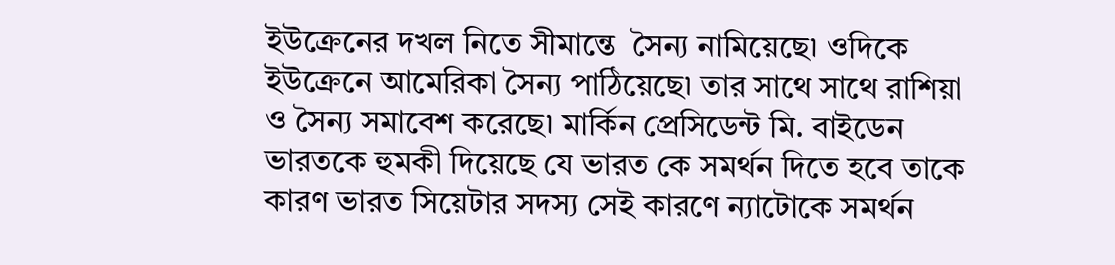ইউক্রেনের দখল নিতে সীমান্তে  সৈন্য নামিয়েছে৷ ওদিকে ইউক্রেনে আমেরিকা সৈন্য পাঠিয়েছে৷ তার সাথে সাথে রাশিয়া ও সৈন্য সমাবেশ করেছে৷ মার্কিন প্রেসিডেন্ট মি. বাইডেন ভারতকে হুমকী দিয়েছে যে ভারত কে সমর্থন দিতে হবে তাকে কারণ ভারত সিয়েটার সদস্য সেই কারণে ন্যাটোকে সমর্থন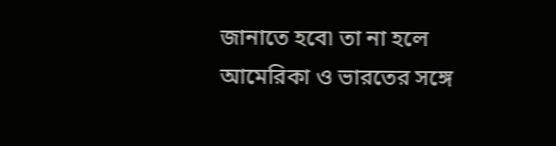জানাতে হবে৷ তা না হলে আমেরিকা ও ভারতের সঙ্গে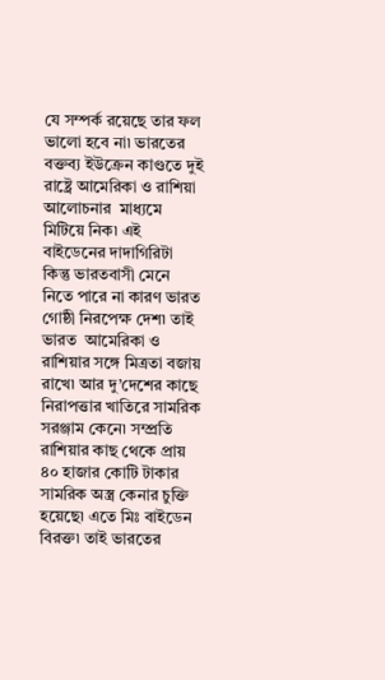যে সম্পর্ক রয়েছে তার ফল ভালো হবে না৷ ভারতের বক্তব্য ইউক্রেন কাণ্ডতে দুই রাষ্ট্রে আমেরিকা ও রাশিয়া আলোচনার  মাধ্যমে মিটিয়ে নিক৷ এই বাইডেনের দাদাগিরিটা কিন্তু ভারতবাসী মেনে নিতে পারে না কারণ ভারত গোষ্ঠী নিরপেক্ষ দেশ৷ তাই ভারত  আমেরিকা ও রাশিয়ার সঙ্গে মিত্রতা বজায় রাখে৷ আর দু’দেশের কাছে নিরাপত্তার খাতিরে সামরিক সরঞ্জাম কেনে৷ সম্প্রতি রাশিয়ার কাছ থেকে প্রায় ৪০ হাজার কোটি টাকার সামরিক অস্ত্র কেনার চুক্তি হয়েছে৷ এতে মিঃ বাইডেন বিরক্ত৷ তাই ভারতের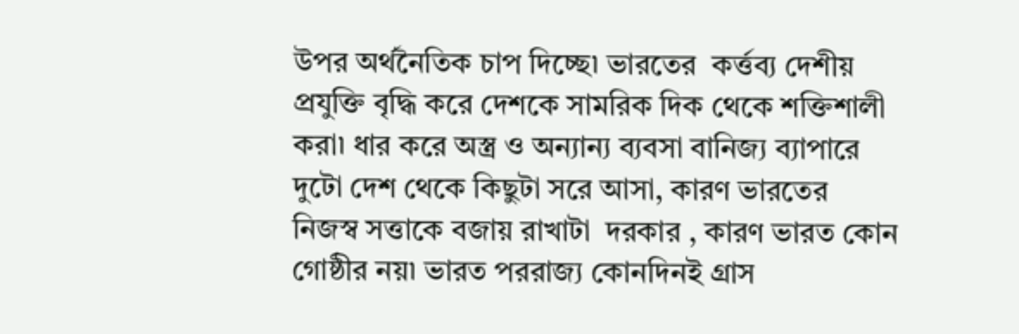উপর অর্থনৈতিক চাপ দিচ্ছে৷ ভারতের  কর্ত্তব্য দেশীয় প্রযুক্তি বৃদ্ধি করে দেশকে সামরিক দিক থেকে শক্তিশালী করা৷ ধার করে অস্ত্র ও অন্যান্য ব্যবসা বানিজ্য ব্যাপারে দুটো দেশ থেকে কিছুটা সরে আসা, কারণ ভারতের  নিজস্ব সত্তাকে বজায় রাখাটা  দরকার , কারণ ভারত কোন গোষ্ঠীর নয়৷ ভারত পররাজ্য কোনদিনই গ্রাস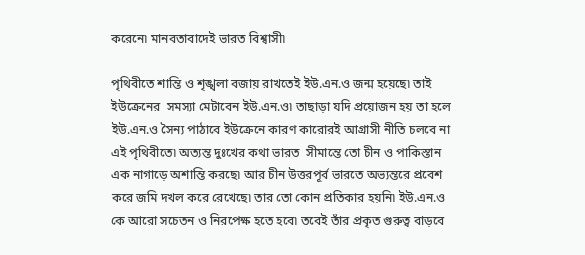করেনে৷ মানবতাবাদেই ভারত বিশ্বাসী৷

পৃথিবীতে শান্তি ও শৃঙ্খলা বজায় রাখতেই ইউ.এন.ও জন্ম হয়েছে৷ তাই ইউক্রেনের  সমস্যা মেটাবেন ইউ.এন.ও৷ তাছাড়া যদি প্রয়োজন হয় তা হলে ইউ.এন.ও সৈন্য পাঠাবে ইউক্রেনে কারণ কারোরই আগ্রাসী নীতি চলবে না এই পৃথিবীতে৷ অত্যন্ত দুঃখের কথা ভারত  সীমান্তে তো চীন ও পাকিস্তান এক নাগাড়ে অশান্তি করছে৷ আর চীন উত্তরপূর্ব ভারতে অভ্যন্তরে প্রবেশ করে জমি দখল করে রেখেছে৷ তার তো কোন প্রতিকার হয়নি৷ ইউ.এন.ও কে আরো সচেতন ও নিরপেক্ষ হতে হবে৷ তবেই তাঁর প্রকৃত গুরুত্ব বাড়বে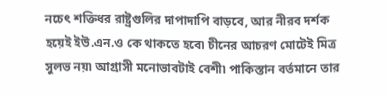নচেৎ শক্তিধর রাষ্ট্রগুলির দাপাদাপি বাড়বে, আর নীরব দর্শক হয়েই ইউ.এন.ও কে থাকতে হবে৷ চীনের আচরণ মোটেই মিত্র সুলভ নয়৷ আগ্রাসী মনোভাবটাই বেশী৷ পাকিস্তান বর্তমানে তার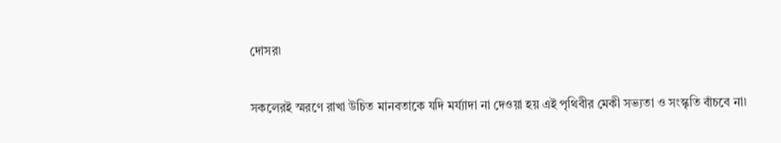দোসর৷

সকলেরই স্মরণে রাখা উচিত মানবতাকে যদি মর্য্যাদা না দেওয়া হয় এই পৃথিবীর মেকী সভ্যতা ও সংস্কৃতি বাঁচবে না৷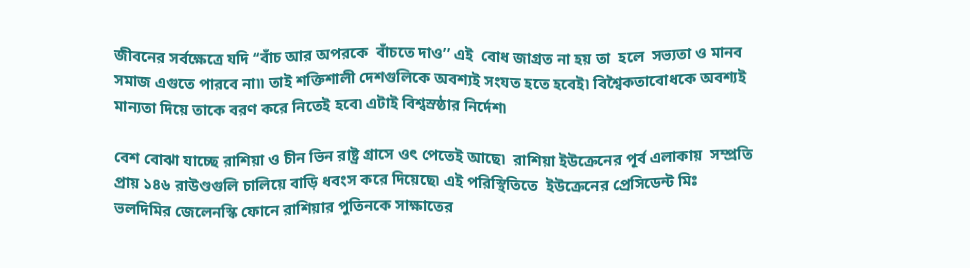জীবনের সর্বক্ষেত্রে যদি ‘‘বাঁচ আর অপরকে  বাঁচতে দাও’’ এই  বোধ জাগ্রত না হয় তা  হলে  সভ্যতা ও মানব সমাজ এগুতে পারবে না৷৷ তাই শক্তিশালী দেশগুলিকে অবশ্যই সংযত হতে হবেই৷ বিশ্বৈকতাবোধকে অবশ্যই মান্যতা দিয়ে তাকে বরণ করে নিতেই হবে৷ এটাই বিশ্বস্রষ্ঠার নির্দেশ৷

বেশ বোঝা যাচ্ছে রাশিয়া ও চীন ভিন রাষ্ট্র গ্রাসে ওৎ পেতেই আছে৷  রাশিয়া ইউক্রেনের পূর্ব এলাকায়  সম্প্রতি প্রায় ১৪৬ রাউণ্ডগুলি চালিয়ে বাড়ি ধবংস করে দিয়েছে৷ এই পরিস্থিতিতে  ইউক্রেনের প্রেসিডেন্ট মিঃ ভলদিমির জেলেনস্কি ফোনে রাশিয়ার পুতিনকে সাক্ষাতের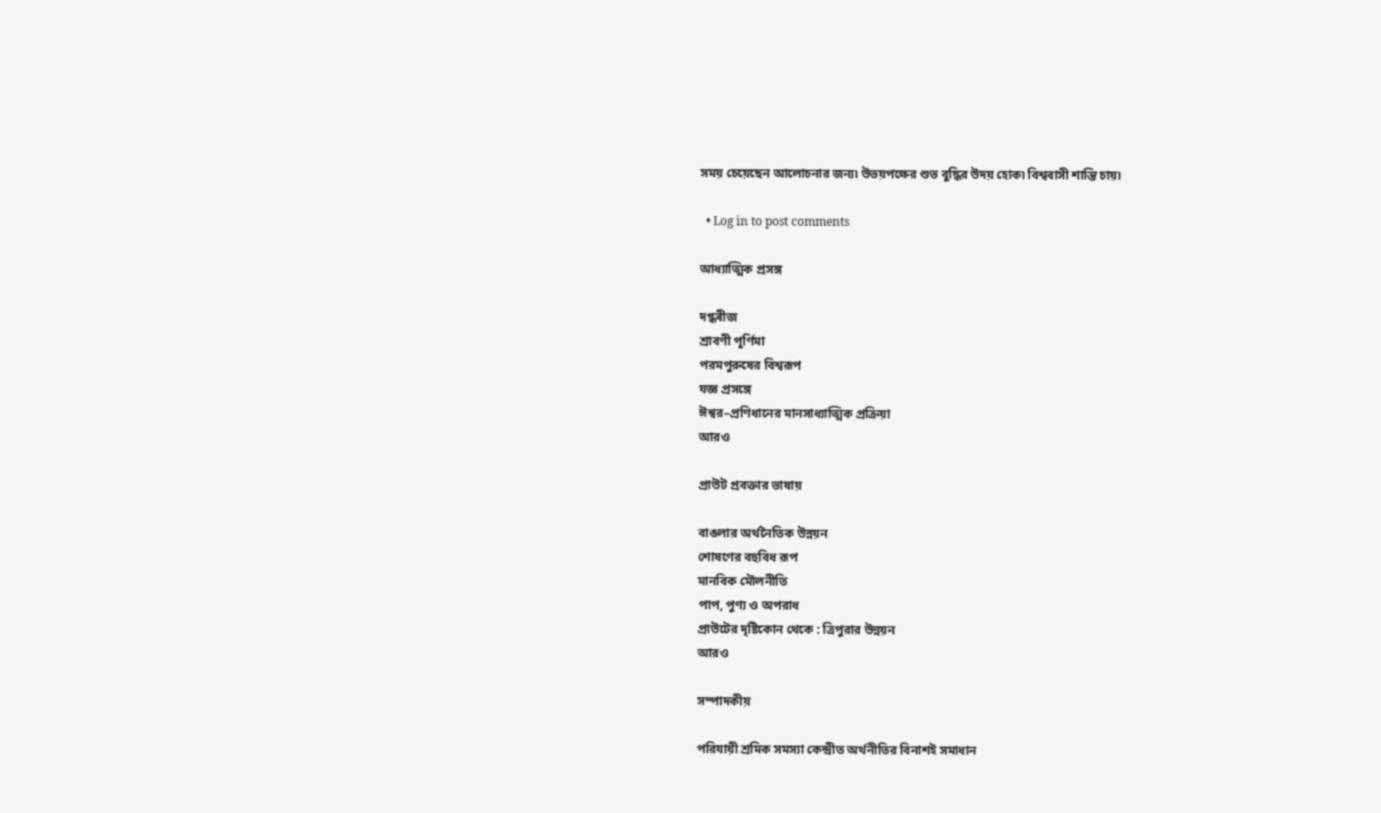সময় চেয়েছেন আলোচনার জন্য৷ উভয়পক্ষের শুভ বুদ্ধির উদয় হোক৷ বিশ্ববাসী শান্তি চায়৷

  • Log in to post comments

আধ্যাত্মিক প্রসঙ্গ

দগ্ধৰীজ
শ্রাবণী পূর্ণিমা
পরমপুরুষের বিশ্বরূপ
যজ্ঞ প্রসঙ্গে
ঈশ্বর–প্রণিধানের মানসাধ্যাত্মিক প্রক্রিয়া
আরও

প্রাউট প্রবক্তার ভাষায়

বাঙলার অর্থনৈতিক উন্নয়ন
শোষণের বহুবিধ রূপ
মানবিক মৌলনীতি
পাপ, পুণ্য ও অপরাধ
প্রাউটের দৃষ্টিকোন থেকে : ত্রিপুরার উন্নয়ন
আরও

সম্পাদকীয়

পরিযায়ী শ্রমিক সমস্যা কেন্দ্রীত অর্থনীতির বিনাশই সমাধান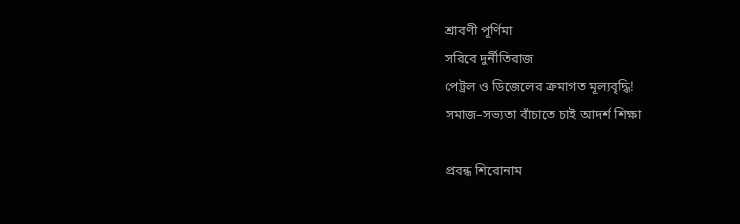শ্রাবণী পূর্ণিমা
সরিবে দুর্নীতিরাজ
পেট্রল ও ডিজেলের ক্রমাগত মূল্যবৃদ্ধি!
সমাজ–সভ্যতা বাঁচাতে চাই আদর্শ শিক্ষা

প্রবন্ধ শিরোনাম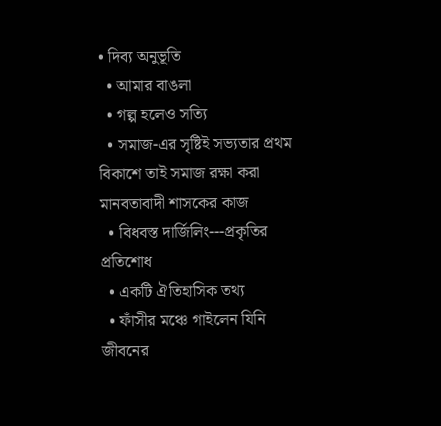• দিব্য অনুভূতি
  • আমার বাঙলা
  • গল্প হলেও সত্যি
  • সমাজ-এর সৃষ্টিই সভ্যতার প্রথম বিকাশে তাই সমাজ রক্ষা করা মানবতাবাদী শাসকের কাজ
  • বিধবস্ত দার্জিলিং---প্রকৃতির প্রতিশোধ
  • একটি ঐতিহাসিক তথ্য
  • ফাঁসীর মঞ্চে গাইলেন যিনি জীবনের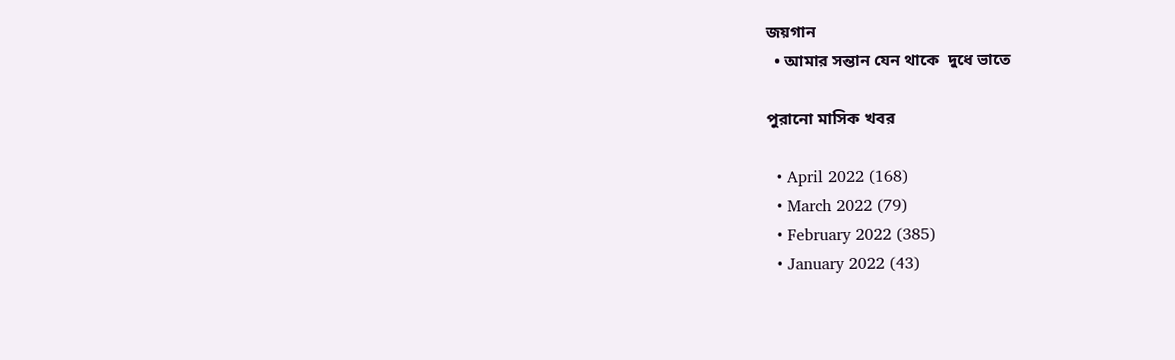জয়গান
  • আমার সন্তান যেন থাকে  দুধে ভাতে

পুরানো মাসিক খবর

  • April 2022 (168)
  • March 2022 (79)
  • February 2022 (385)
  • January 2022 (43)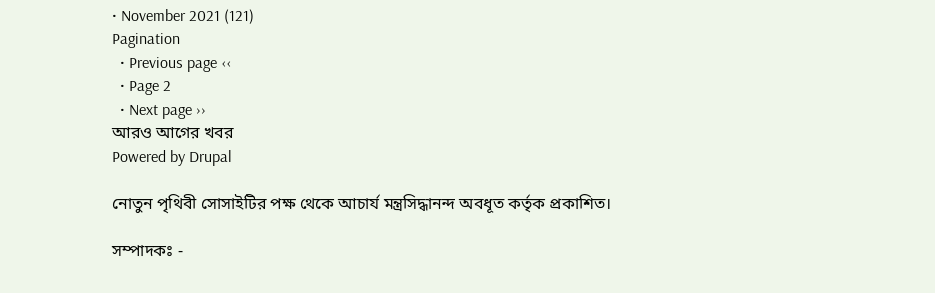• November 2021 (121)
Pagination
  • Previous page ‹‹
  • Page 2
  • Next page ››
আরও আগের খবর
Powered by Drupal

নোতুন পৃথিবী সোসাইটির পক্ষ থেকে আচার্য মন্ত্রসিদ্ধানন্দ অবধূত কর্তৃক প্রকাশিত।

সম্পাদকঃ -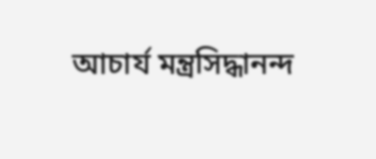আচার্য মন্ত্রসিদ্ধানন্দ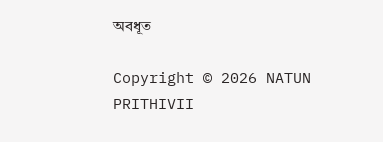অবধূত

Copyright © 2026 NATUN PRITHIVII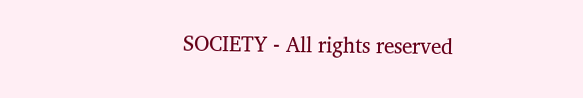SOCIETY - All rights reserved